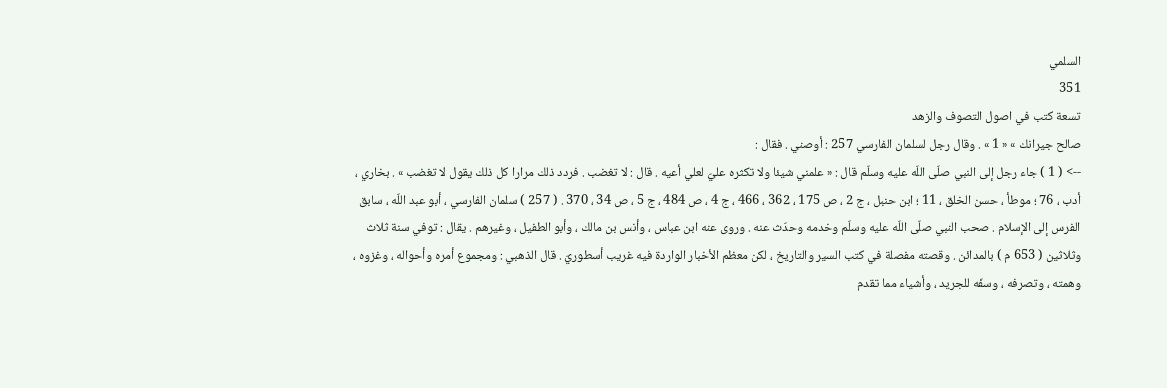السلمي
351
تسعة كتب في اصول التصوف والزهد
صالح جيرانك » « 1 » . وقال رجل لسلمان الفارسي 257 : أوصني . فقال :
--> ( 1 ) جاء رجل إلى النبي صلّى اللّه عليه وسلّم قال : « علمني شيئا ولا تكثره عليّ لعلي أعيه . قال : لا تغضب . فردد ذلك مرارا كل ذلك يقول لا تغضب » . بخاري ، أدب ، 76 ؛ موطأ ، حسن الخلق ، 11 ؛ ابن حنبل ، ج 2 ، ص 175 ، 362 ، 466 ، ج 4 ، ص 484 ، ج 5 ، ص 34 ، 370 . ( 257 ) سلمان الفارسي ، أبو عبد اللّه ، سابق الفرس إلى الإسلام . صحب النبي صلّى اللّه عليه وسلّم وخدمه وحدّث عنه . وروى عنه ابن عباس ، وأنس بن مالك ، وأبو الطفيل ، وغيرهم . يقال : توفي سنة ثلاث وثلاثين ( 653 م ) بالمدائن . وقصته مفصلة في كتب السير والتاريخ ، لكن معظم الأخبار الواردة فيه غريب أسطوريّ . قال الذهبي : ومجموع أمره وأحواله ، وغزوه ، وهمته ، وتصرفه ، وسفّه للجريد ، وأشياء مما تقدم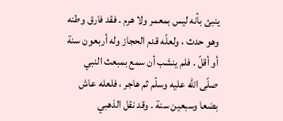ينبئ بأنه ليس بمعمر ولا هرم . فقد فارق وطنه وهو حدث ، ولعلّه قدم الحجاز وله أربعون سنة أو أقلّ . فلم ينشب أن سمع بمبعث النبي صلّى اللّه عليه وسلّم ثم هاجر ، فلعله عاش بضعا وسبعين سنة . وقد نقل الذهبي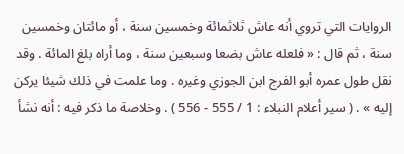الروايات التي تروي أنه عاش ثلاثمائة وخمسين سنة ، أو مائتان وخمسين سنة ، ثم قال : « فلعله عاش بضعا وسبعين سنة ، وما أراه بلغ المائة . وقد نقل طول عمره أبو الفرج ابن الجوزي وغيره . وما علمت في ذلك شيئا يركن إليه » . ( سير أعلام النبلاء : 1 / 555 - 556 ) . وخلاصة ما ذكر فيه : أنه نشأ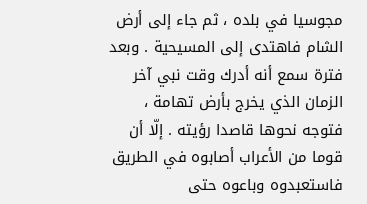مجوسيا في بلده ، ثم جاء إلى أرض الشام فاهتدى إلى المسيحية . وبعد فترة سمع أنه أدرك وقت نبي آخر الزمان الذي يخرج بأرض تهامة ، فتوجه نحوها قاصدا رؤيته . إلّا أن قوما من الأعراب أصابوه في الطريق فاستعبدوه وباعوه حتى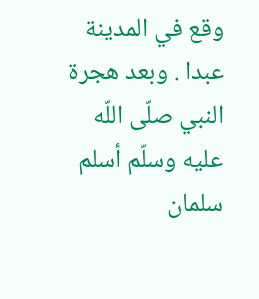وقع في المدينة عبدا . وبعد هجرة النبي صلّى اللّه عليه وسلّم أسلم سلمان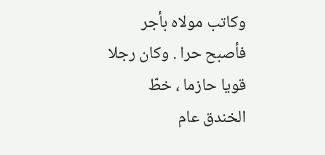وكاتب مولاه بأجر فأصبح حرا . وكان رجلا قويا حازما ، خطّ الخندق عام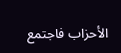الأحزاب فاجتمع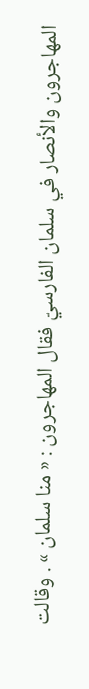المهاجرون والأنصار في سلمان الفارسيّ فقال المهاجرون : « منا سلمان » . وقالت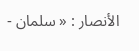الأنصار : « سلمان -